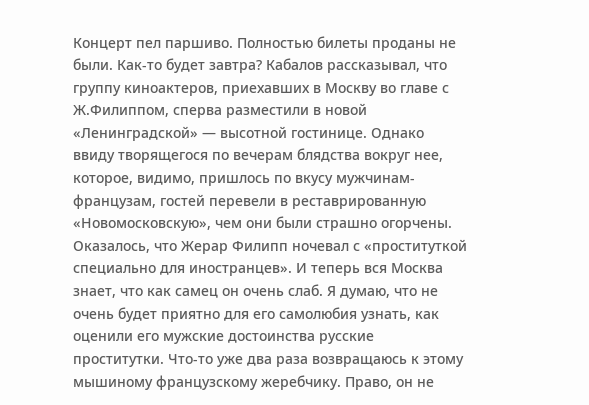Концерт пел паршиво. Полностью билеты проданы не были. Как-то будет завтра? Кабалов рассказывал, что группу киноактеров, приехавших в Москву во главе с Ж.Филиппом, сперва разместили в новой «Ленинградской» — высотной гостинице. Однако ввиду творящегося по вечерам блядства вокруг нее, которое, видимо, пришлось по вкусу мужчинам-французам, гостей перевели в реставрированную «Новомосковскую», чем они были страшно огорчены. Оказалось, что Жерар Филипп ночевал с «проституткой специально для иностранцев». И теперь вся Москва знает, что как самец он очень слаб. Я думаю, что не очень будет приятно для его самолюбия узнать, как оценили его мужские достоинства русские проститутки. Что-то уже два раза возвращаюсь к этому мышиному французскому жеребчику. Право, он не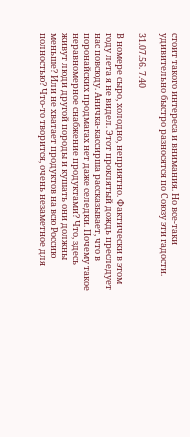стоит такого интереса и внимания. Но все-таки удивительно быстро разносятся по Союзу эти гадости.

31.07.56. 7.40

В номере сыро, холодно, неприятно. Фактически в этом году лета я не видел. Этот проклятый дождь преследует нас повсюду. Аничка-кассирша рассказывает, что в поронайских продмагах нет даже селедки. Почему такое неравномерное снабжение продуктами? Что, здесь живут люди другой породы и кушать они должны меньше? Или не хватает продуктов на всю Россию полностью? Что-то творится, очень незаметное для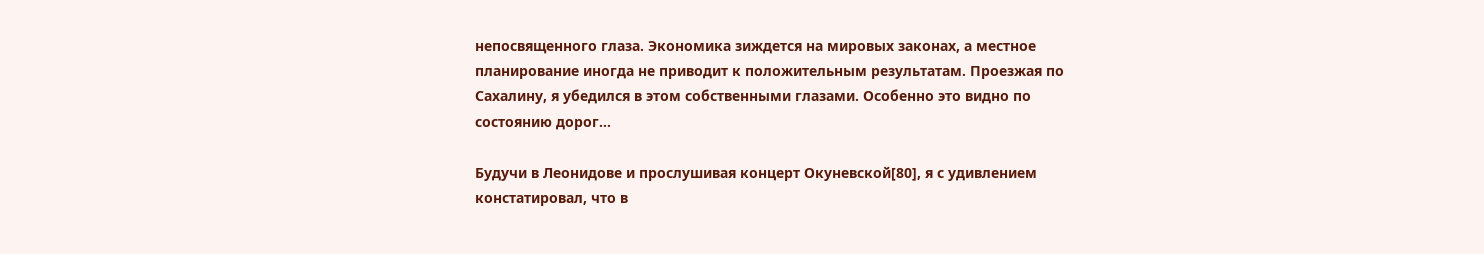непосвященного глаза. Экономика зиждется на мировых законах, а местное планирование иногда не приводит к положительным результатам. Проезжая по Сахалину, я убедился в этом собственными глазами. Особенно это видно по состоянию дорог...

Будучи в Леонидове и прослушивая концерт Окуневской[80], я с удивлением констатировал, что в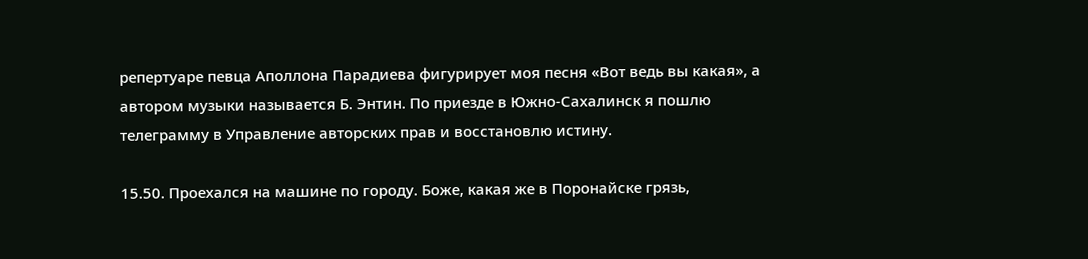репертуаре певца Аполлона Парадиева фигурирует моя песня «Вот ведь вы какая», а автором музыки называется Б. Энтин. По приезде в Южно-Сахалинск я пошлю телеграмму в Управление авторских прав и восстановлю истину.

15.50. Проехался на машине по городу. Боже, какая же в Поронайске грязь,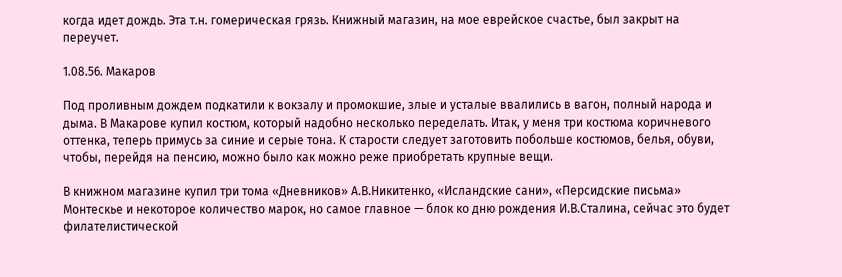когда идет дождь. Эта т.н. гомерическая грязь. Книжный магазин, на мое еврейское счастье, был закрыт на переучет.

1.08.56. Макаров

Под проливным дождем подкатили к вокзалу и промокшие, злые и усталые ввалились в вагон, полный народа и дыма. В Макарове купил костюм, который надобно несколько переделать. Итак, у меня три костюма коричневого оттенка, теперь примусь за синие и серые тона. К старости следует заготовить побольше костюмов, белья, обуви, чтобы, перейдя на пенсию, можно было как можно реже приобретать крупные вещи.

В книжном магазине купил три тома «Дневников» А.В.Никитенко, «Исландские сани», «Персидские письма» Монтескье и некоторое количество марок, но самое главное — блок ко дню рождения И.В.Сталина, сейчас это будет филателистической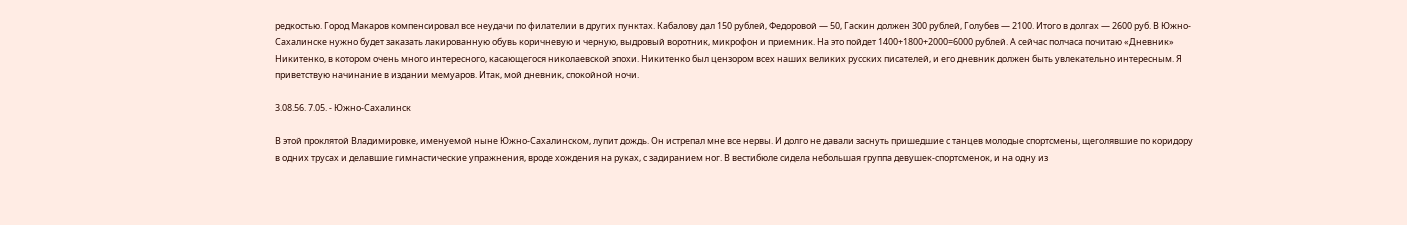редкостью. Город Макаров компенсировал все неудачи по филателии в других пунктах. Кабалову дал 150 рублей, Федоровой — 50, Гаскин должен 300 рублей, Голубев — 2100. Итого в долгах — 2600 руб. В Южно-Сахалинске нужно будет заказать лакированную обувь коричневую и черную, выдровый воротник, микрофон и приемник. На это пойдет 1400+1800+2000=6000 рублей. А сейчас полчаса почитаю «Дневник» Никитенко, в котором очень много интересного, касающегося николаевской эпохи. Никитенко был цензором всех наших великих русских писателей, и его дневник должен быть увлекательно интересным. Я приветствую начинание в издании мемуаров. Итак, мой дневник, спокойной ночи.

3.08.56. 7.05. - Южно-Сахалинск

В этой проклятой Владимировке, именуемой ныне Южно-Сахалинском, лупит дождь. Он истрепал мне все нервы. И долго не давали заснуть пришедшие с танцев молодые спортсмены, щеголявшие по коридору в одних трусах и делавшие гимнастические упражнения, вроде хождения на руках, с задиранием ног. В вестибюле сидела небольшая группа девушек-спортсменок, и на одну из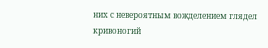них с невероятным вожделением глядел кривоногий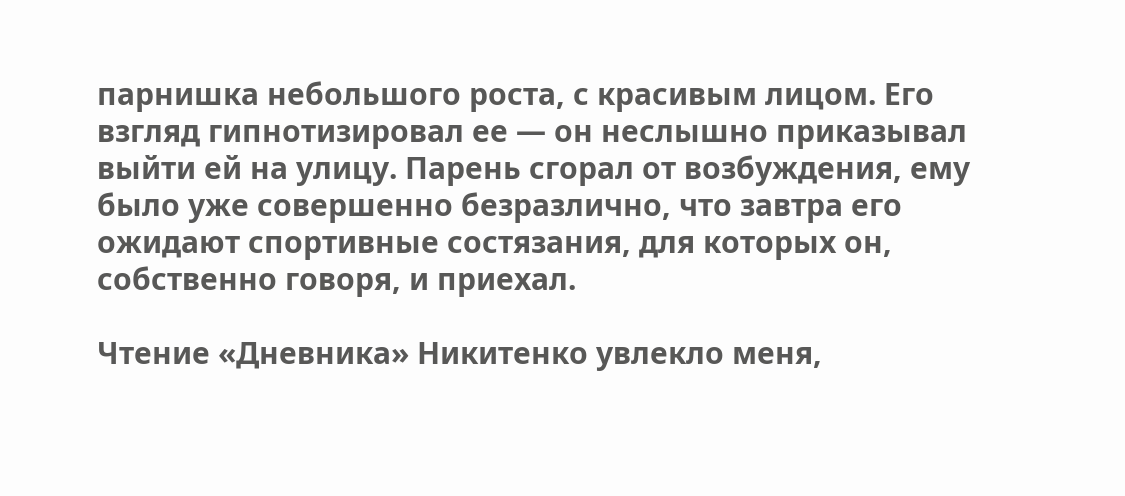парнишка небольшого роста, с красивым лицом. Его взгляд гипнотизировал ее — он неслышно приказывал выйти ей на улицу. Парень сгорал от возбуждения, ему было уже совершенно безразлично, что завтра его ожидают спортивные состязания, для которых он, собственно говоря, и приехал.

Чтение «Дневника» Никитенко увлекло меня,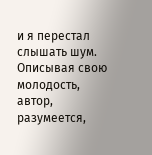и я перестал слышать шум. Описывая свою молодость, автор, разумеется,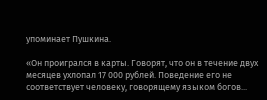упоминает Пушкина.

«Он проигрался в карты. Говорят, что он в течение двух месяцев ухлопал 17 000 рублей. Поведение его не соответствует человеку, говорящему языком богов...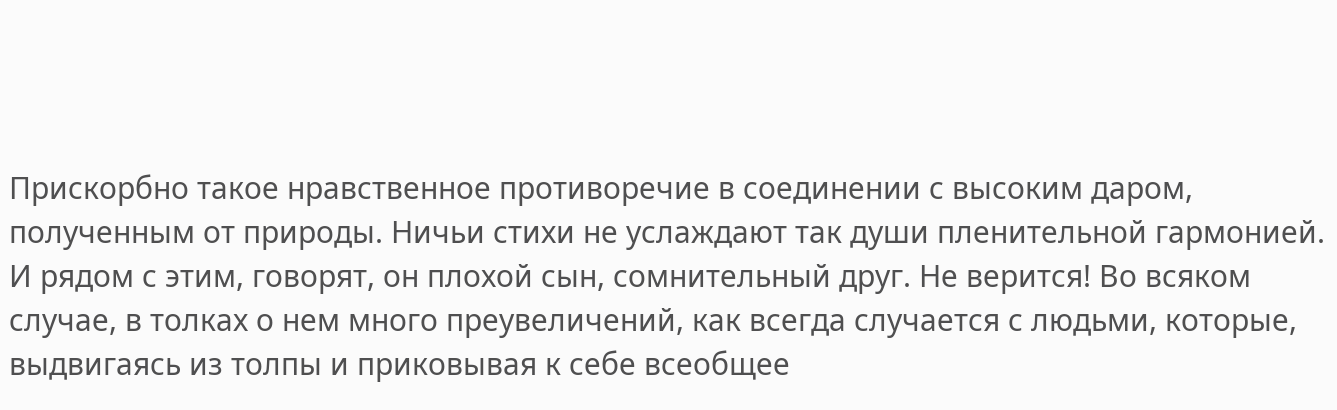Прискорбно такое нравственное противоречие в соединении с высоким даром, полученным от природы. Ничьи стихи не услаждают так души пленительной гармонией. И рядом с этим, говорят, он плохой сын, сомнительный друг. Не верится! Во всяком случае, в толках о нем много преувеличений, как всегда случается с людьми, которые, выдвигаясь из толпы и приковывая к себе всеобщее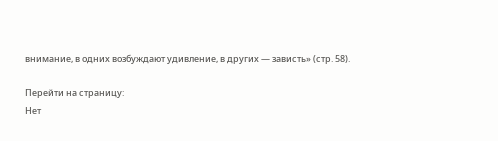внимание, в одних возбуждают удивление, в других — зависть» (стр. 58).

Перейти на страницу:
Нет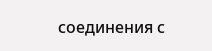соединения с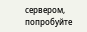сервером, попробуйте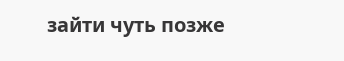зайти чуть позже